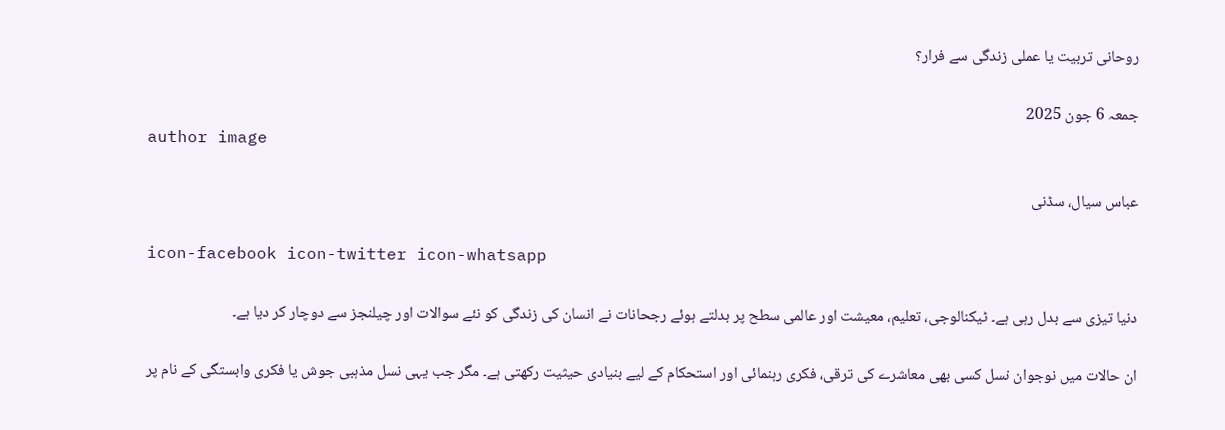روحانی تربیت یا عملی زندگی سے فرار؟

جمعہ 6 جون 2025
author image

عباس سیال، سڈنی

icon-facebook icon-twitter icon-whatsapp

دنیا تیزی سے بدل رہی ہے۔ ٹیکنالوجی، تعلیم، معیشت اور عالمی سطح پر بدلتے ہوئے رجحانات نے انسان کی زندگی کو نئے سوالات اور چیلنجز سے دوچار کر دیا ہے۔

ان حالات میں نوجوان نسل کسی بھی معاشرے کی ترقی، فکری رہنمائی اور استحکام کے لیے بنیادی حیثیت رکھتی ہے۔ مگر جب یہی نسل مذہبی جوش یا فکری وابستگی کے نام پر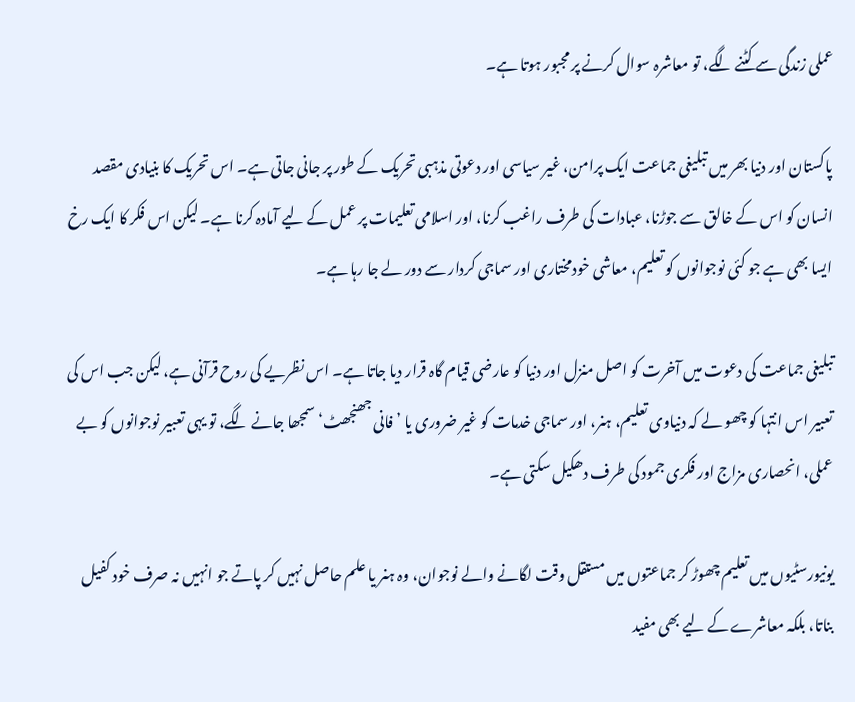عملی زندگی سے کٹنے لگے، تو معاشرہ سوال کرنے پر مجبور ہوتا ہے۔

پاکستان اور دنیا بھر میں تبلیغی جماعت ایک پرامن، غیر سیاسی اور دعوتی مذہبی تحریک کے طور پر جانی جاتی ہے۔ اس تحریک کا بنیادی مقصد انسان کو اس کے خالق سے جوڑنا، عبادات کی طرف راغب کرنا، اور اسلامی تعلیمات پر عمل کے لیے آمادہ کرنا ہے۔ لیکن اس فکر کا ایک رخ ایسا بھی ہے جو کئی نوجوانوں کو تعلیم، معاشی خودمختاری اور سماجی کردار سے دور لے جا رہا ہے۔

تبلیغی جماعت کی دعوت میں آخرت کو اصل منزل اور دنیا کو عارضی قیام گاہ قرار دیا جاتا ہے۔ اس نظریے کی روح قرآنی ہے، لیکن جب اس کی تعبیر اس انتہا کو چھو لے کہ دنیاوی تعلیم، ہنر، اور سماجی خدمات کو غیر ضروری یا ’فانی جھنجھٹ‘ سمجھا جانے لگے، تو یہی تعبیر نوجوانوں کو بے عملی، انحصاری مزاج اور فکری جمود کی طرف دھکیل سکتی ہے۔

یونیورسٹیوں میں تعلیم چھوڑ کر جماعتوں میں مستقل وقت لگانے والے نوجوان، وہ ہنر یا علم حاصل نہیں کر پاتے جو انہیں نہ صرف خود کفیل بناتا، بلکہ معاشرے کے لیے بھی مفید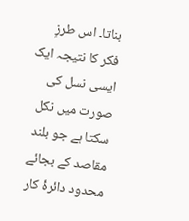بناتا۔ اس طرزِ فکر کا نتیجہ ایک ایسی نسل کی صورت میں نکل سکتا ہے جو بلند مقاصد کے بجائے محدود دائرۂ کار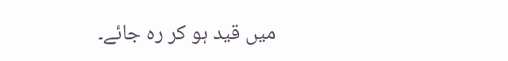میں قید ہو کر رہ جائے۔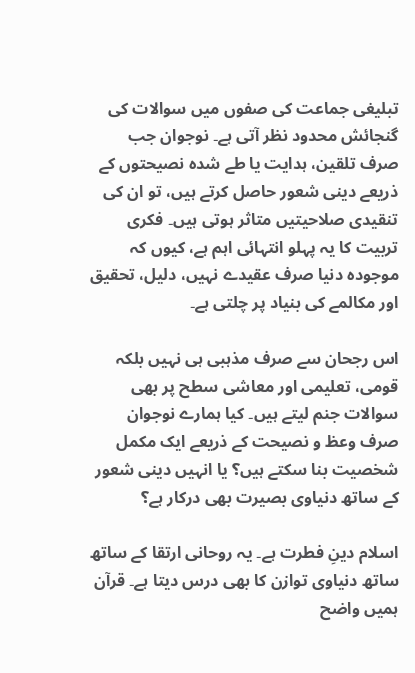تبلیغی جماعت کی صفوں میں سوالات کی گنجائش محدود نظر آتی ہے۔ نوجوان جب صرف تلقین، ہدایت یا طے شدہ نصیحتوں کے ذریعے دینی شعور حاصل کرتے ہیں، تو ان کی تنقیدی صلاحیتیں متاثر ہوتی ہیں۔ فکری تربیت کا یہ پہلو انتہائی اہم ہے، کیوں کہ موجودہ دنیا صرف عقیدے نہیں، دلیل، تحقیق اور مکالمے کی بنیاد پر چلتی ہے۔

اس رجحان سے صرف مذہبی ہی نہیں بلکہ قومی، تعلیمی اور معاشی سطح پر بھی سوالات جنم لیتے ہیں۔ کیا ہمارے نوجوان صرف وعظ و نصیحت کے ذریعے ایک مکمل شخصیت بنا سکتے ہیں؟ یا انہیں دینی شعور کے ساتھ دنیاوی بصیرت بھی درکار ہے؟

اسلام دینِ فطرت ہے۔ یہ روحانی ارتقا کے ساتھ ساتھ دنیاوی توازن کا بھی درس دیتا ہے۔ قرآن ہمیں واضح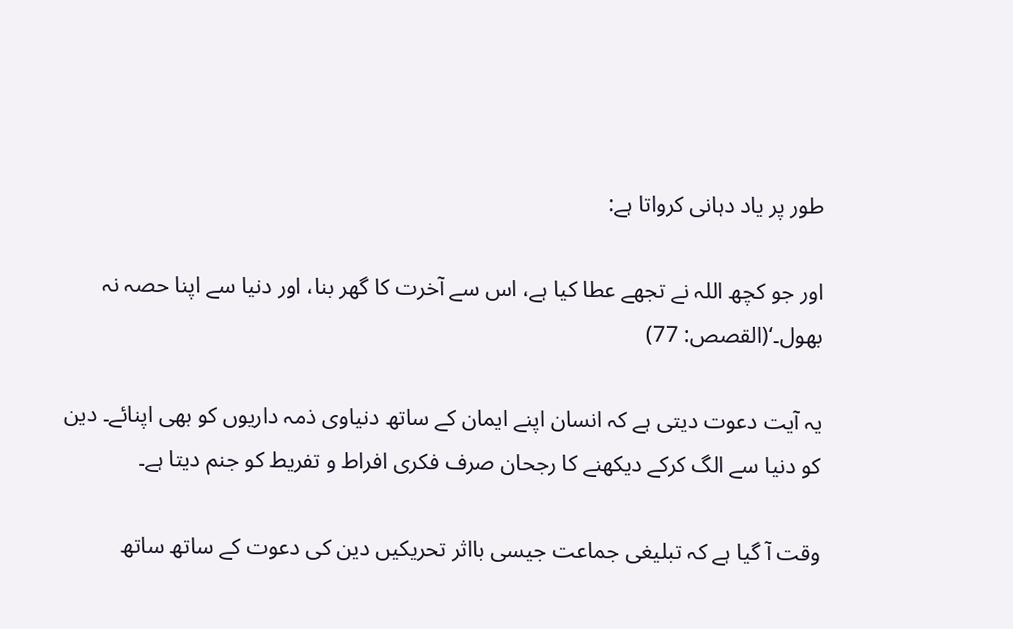طور پر یاد دہانی کرواتا ہے:

اور جو کچھ اللہ نے تجھے عطا کیا ہے، اس سے آخرت کا گھر بنا، اور دنیا سے اپنا حصہ نہ بھول۔‘(القصص: 77)

یہ آیت دعوت دیتی ہے کہ انسان اپنے ایمان کے ساتھ دنیاوی ذمہ داریوں کو بھی اپنائے۔ دین کو دنیا سے الگ کرکے دیکھنے کا رجحان صرف فکری افراط و تفریط کو جنم دیتا ہے۔

وقت آ گیا ہے کہ تبلیغی جماعت جیسی بااثر تحریکیں دین کی دعوت کے ساتھ ساتھ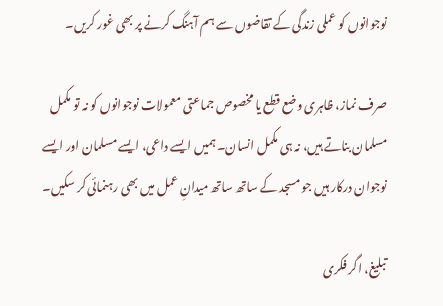نوجوانوں کو عملی زندگی کے تقاضوں سے ہم آہنگ کرنے پر بھی غور کریں۔

صرف نماز، ظاہری وضع قطع یا مخصوص جماعتی معمولات نوجوانوں کو نہ تو مکمل مسلمان بناتے ہیں، نہ ہی مکمل انسان۔ ہمیں ایسے داعی، ایسے مسلمان اور ایسے نوجوان درکار ہیں جو مسجد کے ساتھ ساتھ میدانِ عمل میں بھی رہنمائی کر سکیں۔

تبلیغ، اگر فکری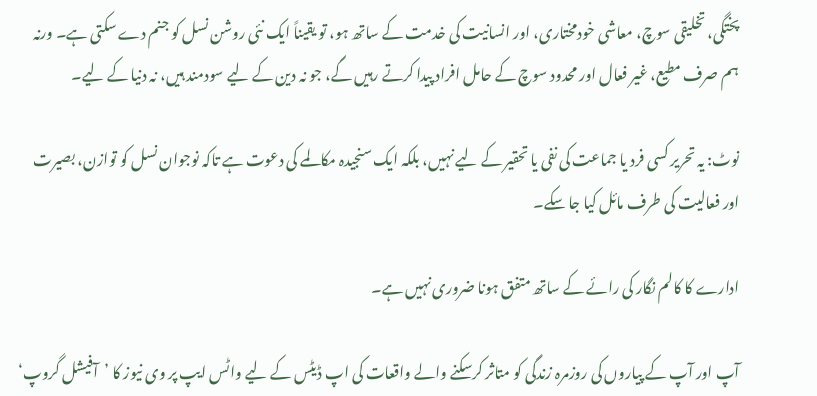پختگی، تخلیقی سوچ، معاشی خودمختاری، اور انسانیت کی خدمت کے ساتھ ہو، تو یقیناً ایک نئی روشن نسل کو جنم دے سکتی ہے۔ ورنہ ہم صرف مطیع، غیر فعال اور محدود سوچ کے حامل افراد پیدا کرتے رہیں گے، جو نہ دین کے لیے سودمند ہیں، نہ دنیا کے لیے۔

نوٹ: یہ تحریر کسی فرد یا جماعت کی نفی یا تحقیر کے لیے نہیں، بلکہ ایک سنجیدہ مکالمے کی دعوت ہے تاکہ نوجوان نسل کو توازن، بصیرت اور فعالیت کی طرف مائل کیا جا سکے۔

ادارے کا کالم نگار کی رائے کے ساتھ متفق ہونا ضروری نہیں ہے۔

آپ اور آپ کے پیاروں کی روزمرہ زندگی کو متاثر کرسکنے والے واقعات کی اپ ڈیٹس کے لیے واٹس ایپ پر وی نیوز کا ’آفیشل گروپ‘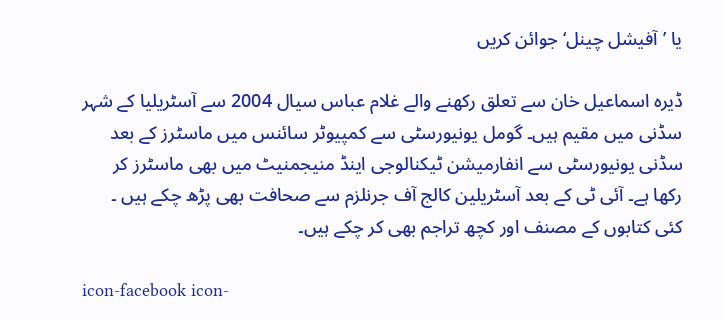یا ’آفیشل چینل‘ جوائن کریں

ڈیرہ اسماعیل خان سے تعلق رکھنے والے غلام عباس سیال 2004 سے آسٹریلیا کے شہر سڈنی میں مقیم ہیں۔ گومل یونیورسٹی سے کمپیوٹر سائنس میں ماسٹرز کے بعد سڈنی یونیورسٹی سے انفارمیشن ٹیکنالوجی اینڈ منیجمنیٹ میں بھی ماسٹرز کر رکھا ہے۔ آئی ٹی کے بعد آسٹریلین کالج آف جرنلزم سے صحافت بھی پڑھ چکے ہیں ۔ کئی کتابوں کے مصنف اور کچھ تراجم بھی کر چکے ہیں۔

icon-facebook icon-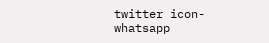twitter icon-whatsapp